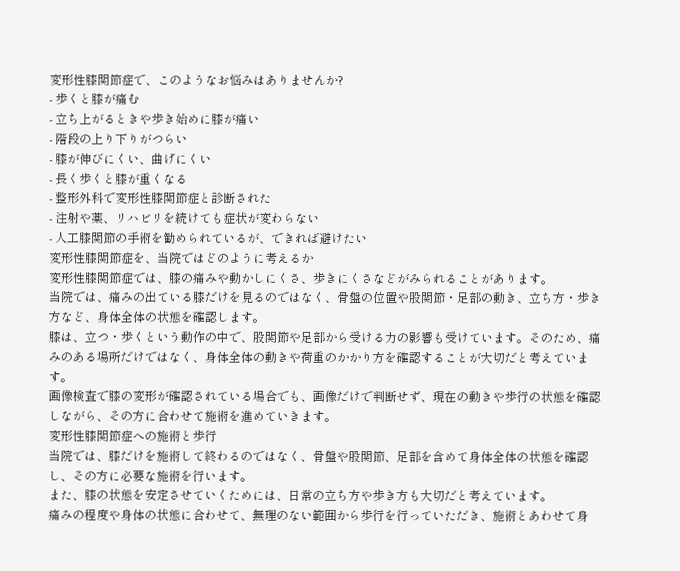変形性膝関節症で、このようなお悩みはありませんか?
- 歩くと膝が痛む
- 立ち上がるときや歩き始めに膝が痛い
- 階段の上り下りがつらい
- 膝が伸びにくい、曲げにくい
- 長く歩くと膝が重くなる
- 整形外科で変形性膝関節症と診断された
- 注射や薬、リハビリを続けても症状が変わらない
- 人工膝関節の手術を勧められているが、できれば避けたい
変形性膝関節症を、当院ではどのように考えるか
変形性膝関節症では、膝の痛みや動かしにくさ、歩きにくさなどがみられることがあります。
当院では、痛みの出ている膝だけを見るのではなく、骨盤の位置や股関節・足部の動き、立ち方・歩き方など、身体全体の状態を確認します。
膝は、立つ・歩くという動作の中で、股関節や足部から受ける力の影響も受けています。そのため、痛みのある場所だけではなく、身体全体の動きや荷重のかかり方を確認することが大切だと考えています。
画像検査で膝の変形が確認されている場合でも、画像だけで判断せず、現在の動きや歩行の状態を確認しながら、その方に合わせて施術を進めていきます。
変形性膝関節症への施術と歩行
当院では、膝だけを施術して終わるのではなく、骨盤や股関節、足部を含めて身体全体の状態を確認し、その方に必要な施術を行います。
また、膝の状態を安定させていくためには、日常の立ち方や歩き方も大切だと考えています。
痛みの程度や身体の状態に合わせて、無理のない範囲から歩行を行っていただき、施術とあわせて身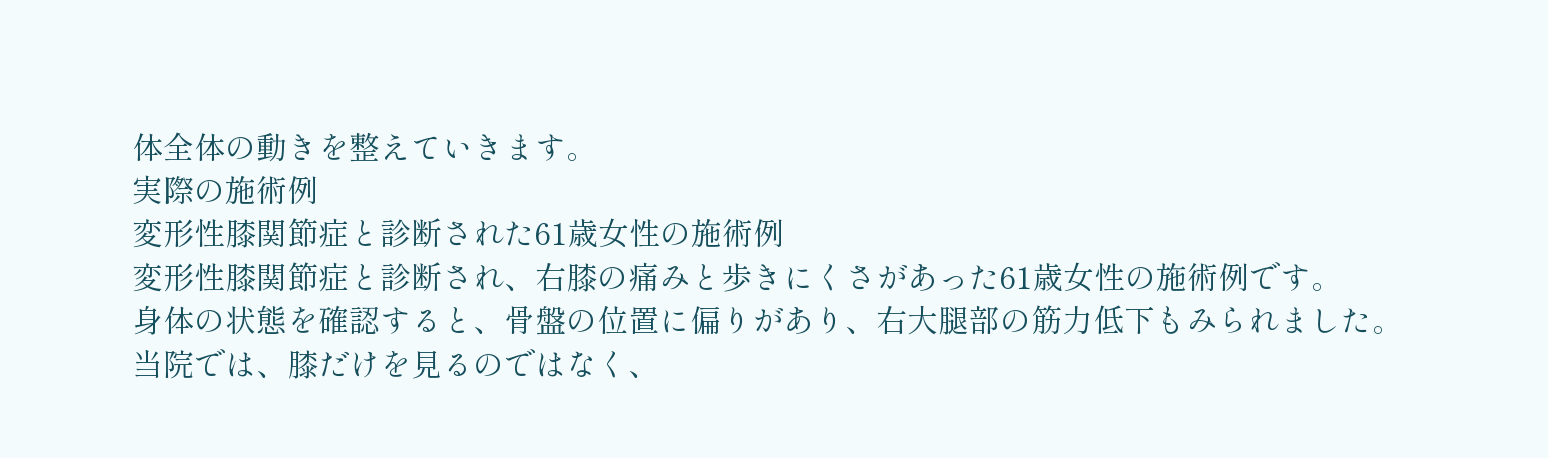体全体の動きを整えていきます。
実際の施術例
変形性膝関節症と診断された61歳女性の施術例
変形性膝関節症と診断され、右膝の痛みと歩きにくさがあった61歳女性の施術例です。
身体の状態を確認すると、骨盤の位置に偏りがあり、右大腿部の筋力低下もみられました。
当院では、膝だけを見るのではなく、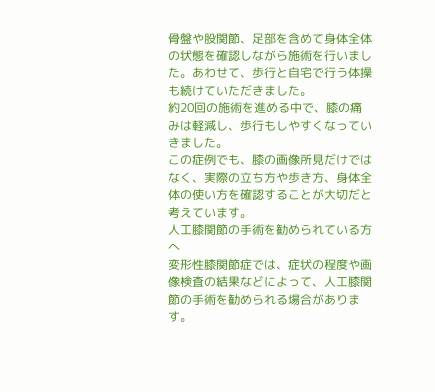骨盤や股関節、足部を含めて身体全体の状態を確認しながら施術を行いました。あわせて、歩行と自宅で行う体操も続けていただきました。
約20回の施術を進める中で、膝の痛みは軽減し、歩行もしやすくなっていきました。
この症例でも、膝の画像所見だけではなく、実際の立ち方や歩き方、身体全体の使い方を確認することが大切だと考えています。
人工膝関節の手術を勧められている方へ
変形性膝関節症では、症状の程度や画像検査の結果などによって、人工膝関節の手術を勧められる場合があります。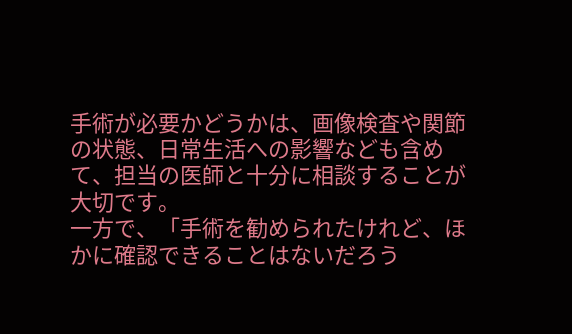手術が必要かどうかは、画像検査や関節の状態、日常生活への影響なども含めて、担当の医師と十分に相談することが大切です。
一方で、「手術を勧められたけれど、ほかに確認できることはないだろう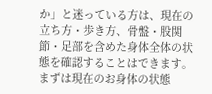か」と迷っている方は、現在の立ち方・歩き方、骨盤・股関節・足部を含めた身体全体の状態を確認することはできます。
まずは現在のお身体の状態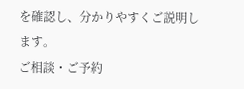を確認し、分かりやすくご説明します。
ご相談・ご予約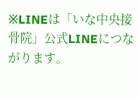※LINEは「いな中央接骨院」公式LINEにつながります。